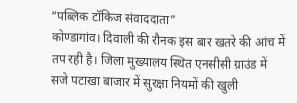“पब्लिक टॉकिज संवाददाता”
कोण्डागांव। दिवाली की रौनक इस बार खतरे की आंच में तप रही है। जिला मुख्यालय स्थित एनसीसी ग्राउंड में सजे पटाखा बाजार में सुरक्षा नियमों की खुली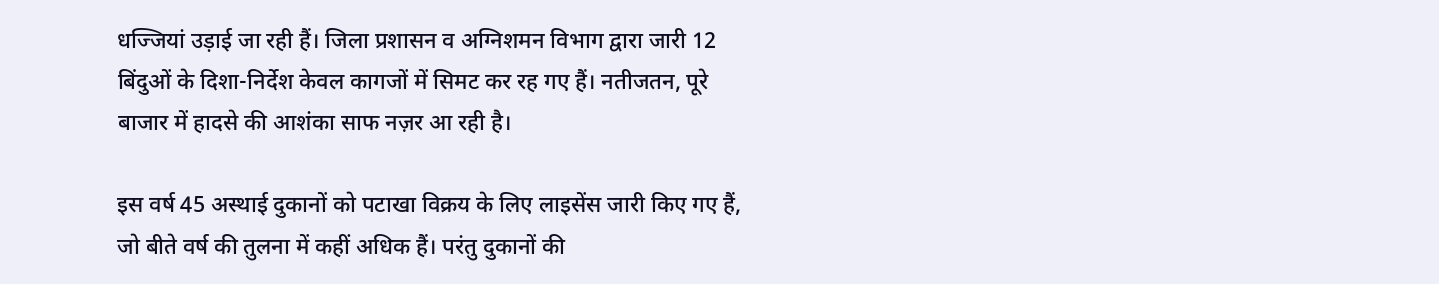धज्जियां उड़ाई जा रही हैं। जिला प्रशासन व अग्निशमन विभाग द्वारा जारी 12 बिंदुओं के दिशा-निर्देश केवल कागजों में सिमट कर रह गए हैं। नतीजतन, पूरे बाजार में हादसे की आशंका साफ नज़र आ रही है।

इस वर्ष 45 अस्थाई दुकानों को पटाखा विक्रय के लिए लाइसेंस जारी किए गए हैं, जो बीते वर्ष की तुलना में कहीं अधिक हैं। परंतु दुकानों की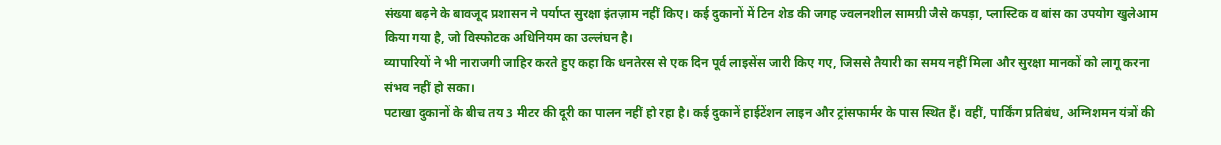संख्या बढ़ने के बावजूद प्रशासन ने पर्याप्त सुरक्षा इंतज़ाम नहीं किए। कई दुकानों में टिन शेड की जगह ज्वलनशील सामग्री जैसे कपड़ा, प्लास्टिक व बांस का उपयोग खुलेआम किया गया है, जो विस्फोटक अधिनियम का उल्लंघन है।
व्यापारियों ने भी नाराजगी जाहिर करते हुए कहा कि धनतेरस से एक दिन पूर्व लाइसेंस जारी किए गए, जिससे तैयारी का समय नहीं मिला और सुरक्षा मानकों को लागू करना संभव नहीं हो सका।
पटाखा दुकानों के बीच तय 3 मीटर की दूरी का पालन नहीं हो रहा है। कई दुकानें हाईटेंशन लाइन और ट्रांसफार्मर के पास स्थित हैं। वहीं, पार्किंग प्रतिबंध, अग्निशमन यंत्रों की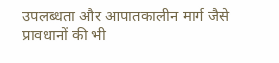उपलब्धता और आपातकालीन मार्ग जैसे प्रावधानों की भी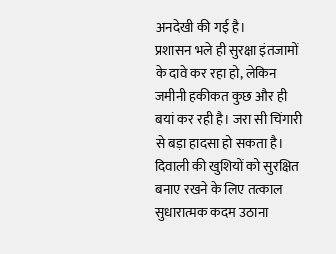अनदेखी की गई है।
प्रशासन भले ही सुरक्षा इंतजामों के दावे कर रहा हो, लेकिन जमीनी हकीकत कुछ और ही बयां कर रही है। जरा सी चिंगारी से बड़ा हादसा हो सकता है। दिवाली की खुशियों को सुरक्षित बनाए रखने के लिए तत्काल सुधारात्मक कदम उठाना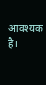आवश्यक है।